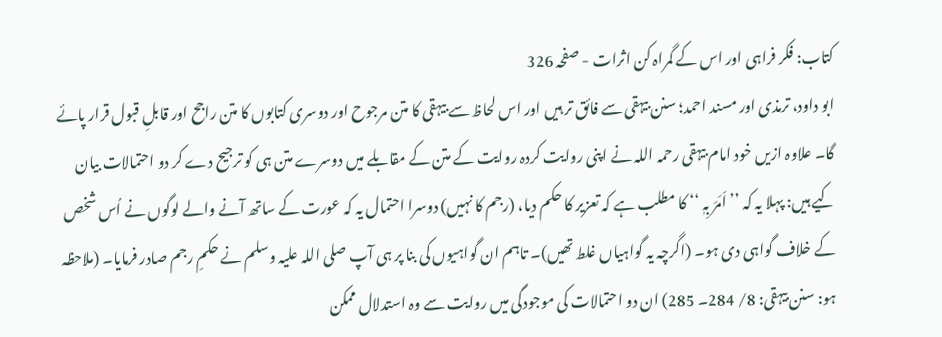کتاب: فکر فراہی اور اس کے گمراہ کن اثرات - صفحہ 326
ابو داود، ترمذی اور مسند احمد؛ سنن بیہقی سے فائق تر ہیں اور اس لحاظ سے بیہقی کا متن مرجوح اور دوسری کتابوں کا متن راجح اور قابلِ قبول قرار پائے گا۔ علاوہ ازیں خود امام بیہقی رحمہ اللہ نے اپنی روایت کردہ روایت کے متن کے مقابلے میں دوسرے متن ہی کو ترجیح دے کر دو احتمالات بیان کیے ہیں: پہلا یہ کہ ’’ اَمَرَ بِہٖ ‘‘ کا مطلب ہے کہ تعزیر کا حکم دیا، (رجم کا نہیں) دوسرا احتمال یہ کہ عورت کے ساتھ آنے والے لوگوں نے اُس شخص کے خلاف گواہی دی ہو۔ (اگرچہ یہ گواہیاں غلط تھیں)۔ تاہم ان گواہیوں کی بنا پر ہی آپ صلی اللہ علیہ وسلم نے حکمِ رجم صادر فرمایا۔ (ملاحظہ ہو: سنن بیہقی: 8/ 284۔ 285) ان دو احتمالات کی موجودگی میں روایت سے وہ استدلال ممکن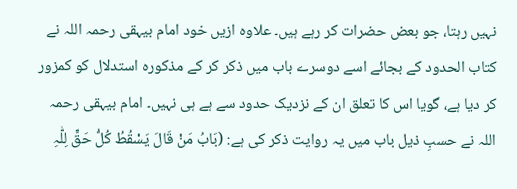نہیں رہتا، جو بعض حضرات کر رہے ہیں۔ علاوہ ازیں خود امام بیہقی رحمہ اللہ نے کتاب الحدود کے بجائے اسے دوسرے باب میں ذکر کر کے مذکورہ استدلال کو کمزور کر دیا ہے، گویا اس کا تعلق ان کے نزدیک حدود سے ہے ہی نہیں۔ امام بیہقی رحمہ اللہ نے حسبِ ذیل باب میں یہ روایت ذکر کی ہے: (بَابُ مَنْ قَالَ یَسْقُطُ کُلُّ حَقٍّ لِلّٰہِ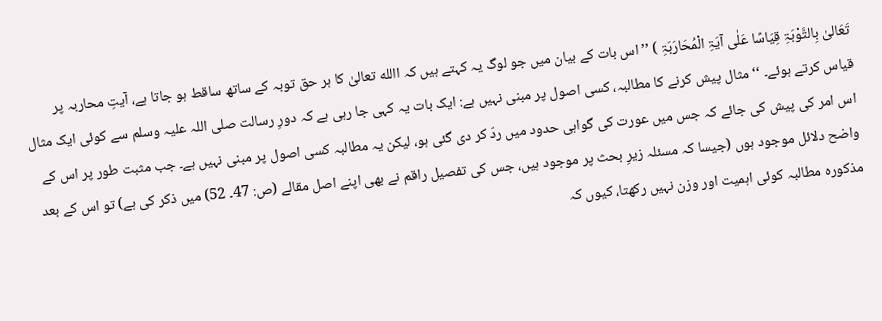تَعَالیٰ بِالتَّوْبَۃِ قِیَاسًا عَلٰی آیَۃِ الْمُحَارَبَۃِ ) ’’اس بات کے بیان میں جو لوگ یہ کہتے ہیں کہ االله تعالیٰ کا ہر حق توبہ کے ساتھ ساقط ہو جاتا ہے، آیتِ محاربہ پر قیاس کرتے ہوئے۔ ‘‘ مثال پیش کرنے کا مطالبہ، کسی اصول پر مبنی نہیں ہے: ایک بات یہ کہی جا رہی ہے کہ دورِ رسالت صلی اللہ علیہ وسلم سے کوئی ایک مثال اس امر کی پیش کی جائے کہ جس میں عورت کی گواہی حدود میں ردّ کر دی گئی ہو، لیکن یہ مطالبہ کسی اصول پر مبنی نہیں ہے۔ جب مثبت طور پر اس کے واضح دلائل موجود ہوں (جیسا کہ مسئلہ زیرِ بحث پر موجود ہیں، جس کی تفصیل راقم نے بھی اپنے اصل مقالے (ص: 47۔ 52) میں ذکر کی ہے) تو اس کے بعد مذکورہ مطالبہ کوئی اہمیت اور وزن نہیں رکھتا، کیوں کہ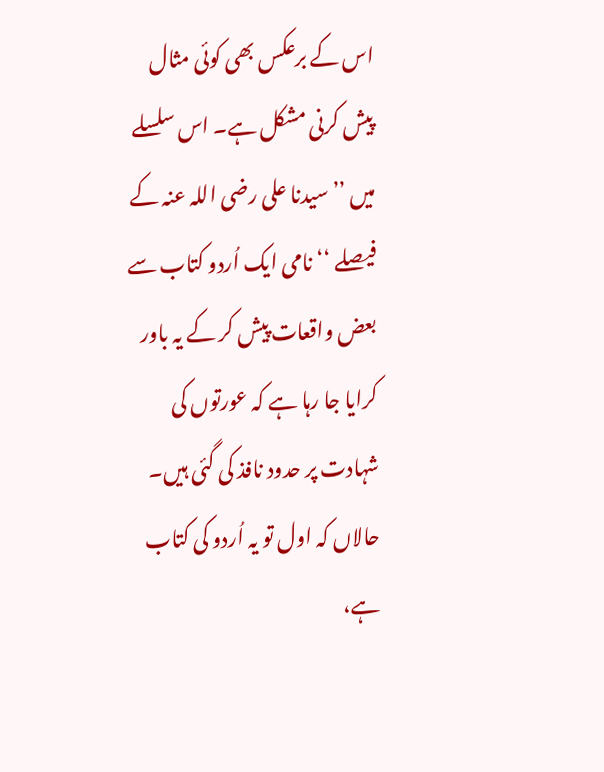اس کے برعکس بھی کوئی مثال پیش کرنی مشکل ہے۔ اس سلسلے میں ’’سیدنا علی رضی اللہ عنہ کے فیصلے ‘‘ نامی ایک اُردو کتاب سے بعض واقعات پیش کر کے یہ باور کرایا جا رہا ہے کہ عورتوں کی شہادت پر حدود نافذ کی گئی ہیں۔ حالاں کہ اول تو یہ اُردو کی کتاب ہے،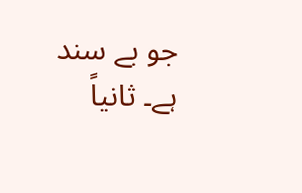جو بے سند ہے۔ ثانیاً